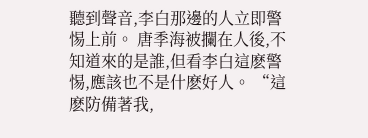聽到聲音,李白那邊的人立即警惕上前。 唐季海被攔在人後,不知道來的是誰,但看李白這麽警惕,應該也不是什麽好人。 “這麽防備著我,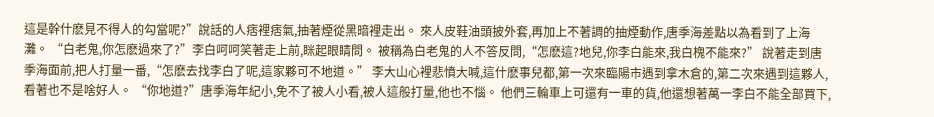這是幹什麽見不得人的勾當呢?”說話的人痞裡痞氣,抽著煙從黑暗裡走出。 來人皮鞋油頭披外套,再加上不著調的抽煙動作,唐季海差點以為看到了上海灘。 “白老鬼,你怎麽過來了?”李白呵呵笑著走上前,眯起眼睛問。 被稱為白老鬼的人不答反問,“怎麽這?地兒,你李白能來,我白槐不能來?” 說著走到唐季海面前,把人打量一番,“怎麽去找李白了呢,這家夥可不地道。” 李大山心裡悲憤大喊,這什麽事兒都,第一次來臨陽市遇到拿木倉的,第二次來遇到這夥人,看著也不是啥好人。 “你地道?”唐季海年紀小,免不了被人小看,被人這般打量,他也不惱。 他們三輪車上可還有一車的貨,他還想著萬一李白不能全部買下,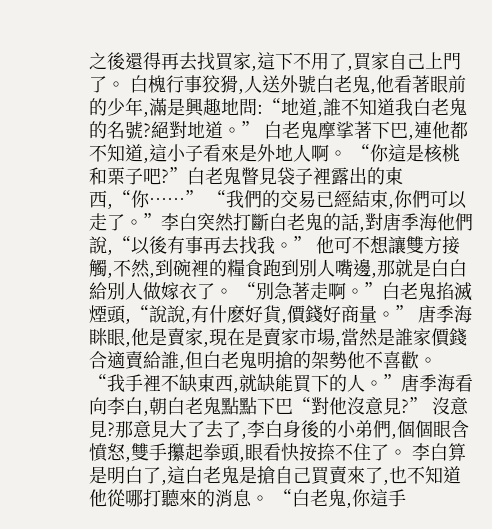之後還得再去找買家,這下不用了,買家自己上門了。 白槐行事狡猾,人送外號白老鬼,他看著眼前的少年,滿是興趣地問:“地道,誰不知道我白老鬼的名號?絕對地道。” 白老鬼摩挲著下巴,連他都不知道,這小子看來是外地人啊。 “你這是核桃和栗子吧?”白老鬼瞥見袋子裡露出的東西,“你……” “我們的交易已經結束,你們可以走了。”李白突然打斷白老鬼的話,對唐季海他們說,“以後有事再去找我。” 他可不想讓雙方接觸,不然,到碗裡的糧食跑到別人嘴邊,那就是白白給別人做嫁衣了。 “別急著走啊。”白老鬼掐滅煙頭,“說說,有什麽好貨,價錢好商量。” 唐季海眯眼,他是賣家,現在是賣家市場,當然是誰家價錢合適賣給誰,但白老鬼明搶的架勢他不喜歡。 “我手裡不缺東西,就缺能買下的人。”唐季海看向李白,朝白老鬼點點下巴“對他沒意見?” 沒意見?那意見大了去了,李白身後的小弟們,個個眼含憤怒,雙手攥起拳頭,眼看快按捺不住了。 李白算是明白了,這白老鬼是搶自己買賣來了,也不知道他從哪打聽來的消息。 “白老鬼,你這手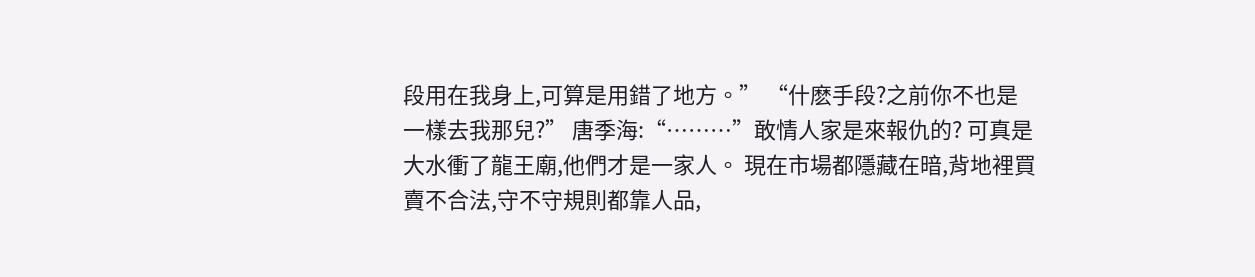段用在我身上,可算是用錯了地方。” “什麽手段?之前你不也是一樣去我那兒?” 唐季海:“………”敢情人家是來報仇的? 可真是大水衝了龍王廟,他們才是一家人。 現在市場都隱藏在暗,背地裡買賣不合法,守不守規則都靠人品,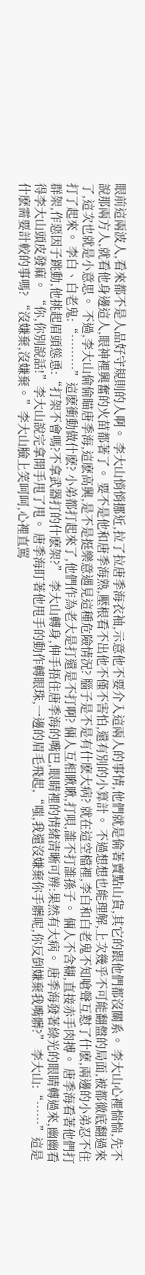眼前這兩波人,看來都不是人品好守規則的人啊。 李大山悄悄挪近,拉了拉唐季海衣袖,示意他不要介入這兩人的事情,他們就是偷著賣點山貨,其它的跟他們都沒關系。 李大山心裡惴惴,先不說那兩方人,就看他身邊這人,眼神裡興奮的火苗都著了。 要不是他和唐季海熟,壓根看不出他不僅不害怕,還有別的小算計。 不過想想也能理解,上次幾乎不可能翻盤的局面,被都徹底翻過來了,這次也就是小意思。 不過,李大山偷偷瞄唐季海,這麽高興,是不是挺樂意遇見這種危險情況? 腦子是不是有什麽大病? 就在這空檔裡,李白和白老鬼不知嗆聲互懟了什麽,兩邊的小弟忍不住打了起來。 李白、白老鬼:“………”這麽衝動做什麽? 小弟都打起來了,他們作為老大是打還是不打啊? 倆人互相瞅瞅,打唄,誰不打誰孫子。 倆人不含糊,直接赤手肉搏。 唐季海看著他們打群架,作惡因子跳動,他挑起眉頭慫恿:“打架不會嗎?不拿武器打的什麽架?” 李大山轉身,伸手捂住唐季海的嘴巴,眼睛裡的情緒清晰可辨:果然有大病。 唐季海發著綠光的眼睛轉過來,幽幽看得李大山頭皮發麻。 “你,你別說話!”李大山說完拿開手甩了甩。 唐季海盯著他甩手的動作轉眼珠,一邊的眉毛飛起,“嗤,我還沒嫌棄你手髒呢,你反倒嫌棄我嘴髒?” 李大山:“……”這是什麽需要計較的事嗎? “沒嫌棄,沒嫌棄。”李大山臉上笑呵呵,心裡直罵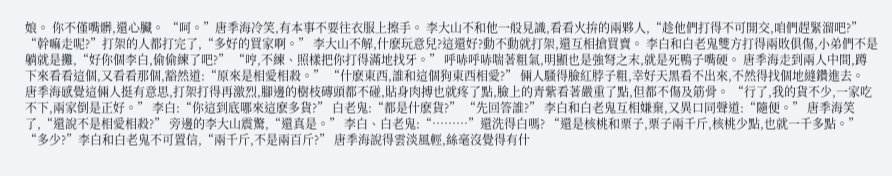娘。 你不僅嘴髒,還心臟。 “呵。”唐季海冷笑,有本事不要往衣服上擦手。 李大山不和他一般見識,看看火拚的兩夥人,“趁他們打得不可開交,咱們趕緊溜吧?” “幹嘛走呢?”打架的人都打完了,“多好的買家啊。” 李大山不解,什麽玩意兒?這還好?動不動就打架,還互相搶買賣。 李白和白老鬼雙方打得兩敗俱傷,小弟們不是躺就是攤,“好你個李白,偷偷練了吧?” “哼,不練、照樣把你打得滿地找牙。” 呼哧呼哧喘著粗氣,明顯也是強弩之末,就是死鴨子嘴硬。 唐季海走到兩人中間,蹲下來看看這個,又看看那個,豁然道:“原來是相愛相殺。” “什麽東西,誰和這個狗東西相愛?” 倆人騷得臉紅脖子粗,幸好天黑看不出來,不然得找個地縫鑽進去。 唐季海感覺這倆人挺有意思,打架打得再激烈,腳邊的樹枝磚頭都不碰,貼身肉搏也就疼了點,臉上的青紫看著嚴重了點,但都不傷及筋骨。 “行了,我的貨不少,一家吃不下,兩家倒是正好。” 李白:“你這到底哪來這麽多貨?” 白老鬼:“都是什麽貨?” “先回答誰?” 李白和白老鬼互相嫌棄,又異口同聲道:“隨便。” 唐季海笑了,“還說不是相愛相殺?” 旁邊的李大山震驚,“還真是。” 李白、白老鬼:“………”還洗得白嗎? “還是核桃和栗子,栗子兩千斤,核桃少點,也就一千多點。” “多少?”李白和白老鬼不可置信,“兩千斤,不是兩百斤?” 唐季海說得雲淡風輕,絲毫沒覺得有什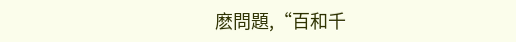麽問題,“百和千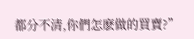都分不清,你們怎麽做的買賣?”